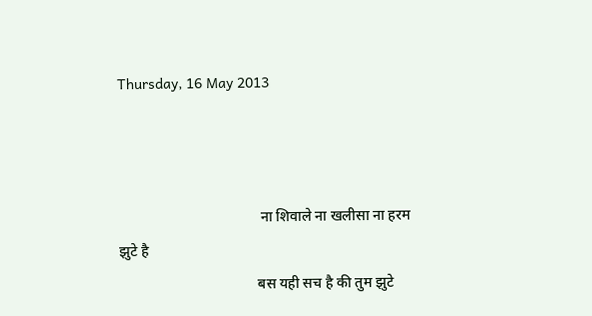Thursday, 16 May 2013



                                       ना शिवाले ना खलीसा ना हरम झुटे है
                                      बस यही सच है की तुम झुटे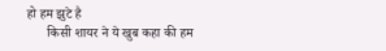हो हम झुटे है
      किसी शायर ने ये खुब कहा की हम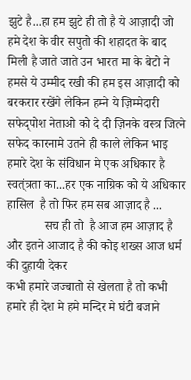झुटे है...हा हम झुटे ही तो है ये आज़ादी जो हमे देश के वीर सपुतो की शहादत के बाद मिली है जाते जाते उन भारत मा के बेटो ने हमसे ये उम्मीद रखी की हम इस आज़ादी को बरकरार रखेंगे लेकिन हम्ने ये ज़िम्मेदारी सफेद्पोश नेताओ को दे दी ज़िनके वस्त्र जित्ने सफेद कारनामे उतने ही काले लेकिन भाइ हमारे देश के संविधान मे एक अधिकार है स्वत्ंत्रता का...हर एक नाग्रिक को ये अधिकार हासिल  है तो फिर हम सब आज़ाद है ...
            सच ही तो  है आज हम आज़ाद है और इतने आजाद है की कोइ शख्स आज धर्म की दुहायी देकर
कभी हमारे जज्बातो से खेलता है तो कभी हमारे ही देश मे हमे मन्दिर मे घंटी बजाने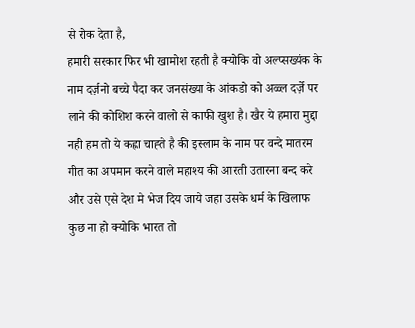से रोक देता है,
हमारी सरकार फिर भी खामोश रहती है क्योकि वो अल्प्सख्यंक के नाम दर्ज़नो बच्चे पैदा कर जनसंख्या के आंकडो को अव्व्ल दर्ज़े पर लाने की कोशिश करने वालो से काफी खुश है। खैर ये हमारा मुद्दा नही हम तो ये कह्ना चाह्ते है की इस्लाम के नाम पर वन्दे मातरम गीत का अपमान करने वाले महाश्य की आरती उतारना बन्द करे और उसे एसे देश मे भेज दिय जाये जहा उसके धर्म के खिलाफ कुछ ना हो क्योकि भारत तो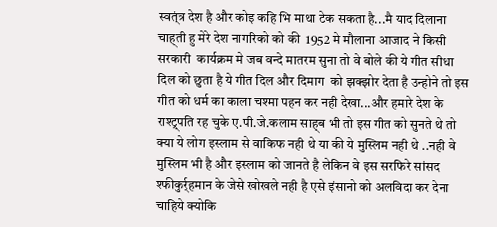स्वत्ंत्र देश है और कोइ कहि भि माथा टेक सकता है...मै याद दिलाना चाह्ती हु मेरे देश नागरिको को की  1952 मे मौलाना आजाद ने किसी सरकारी  कार्यक्रम मे जब वन्दे मातरम सुना तो वे बोले की ये गीत सीधा दिल को छुता है ये गीत दिल और दिमाग  को झक्झोर देता है उन्होने तो इस गीत को धर्म का काला चश्मा पहन कर नही देखा...और हमारे देश के राश्ट्र्पति रह चुके ए.पी.जे.कलाम साह्ब भी तो इस गीत को सुनते थे तो क्या ये लोग इस्लाम से वाकिफ नही थे या की ये मुस्लिम नही थे ..नही वे मुस्लिम भी है और इस्लाम को जानते है लेकिन वे इस सरफिरे सांसद श्फीकुर्र्हमान के जेसे खोखले नही है एसे इंसानो को अलविदा कर देना चाहिये क्योकि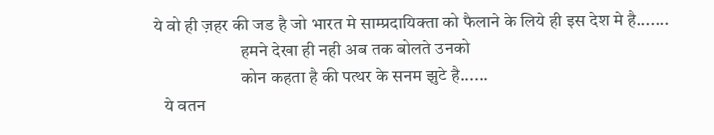ये वो ही ज़हर की जड है जो भारत मे साम्प्रदायिक्ता को फैलाने के लिये ही इस देश मे है.......
                         हमने देखा ही नही अब तक बोलते उनको
                         कोन कहता है की पत्थर के सनम झुटे है......
   ये वतन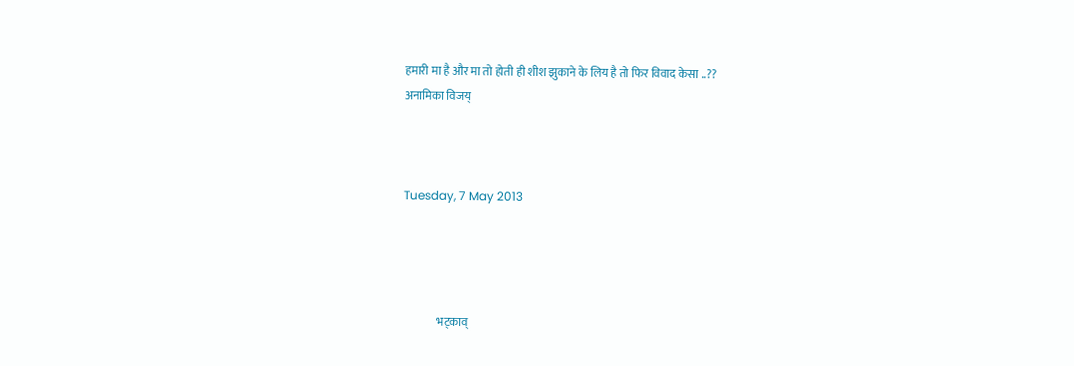हमारी मा है और मा तो होती ही शीश झुकाने के लिय है तो फिर विवाद केसा ..??
अनामिका विजय्



Tuesday, 7 May 2013




               भट्काव्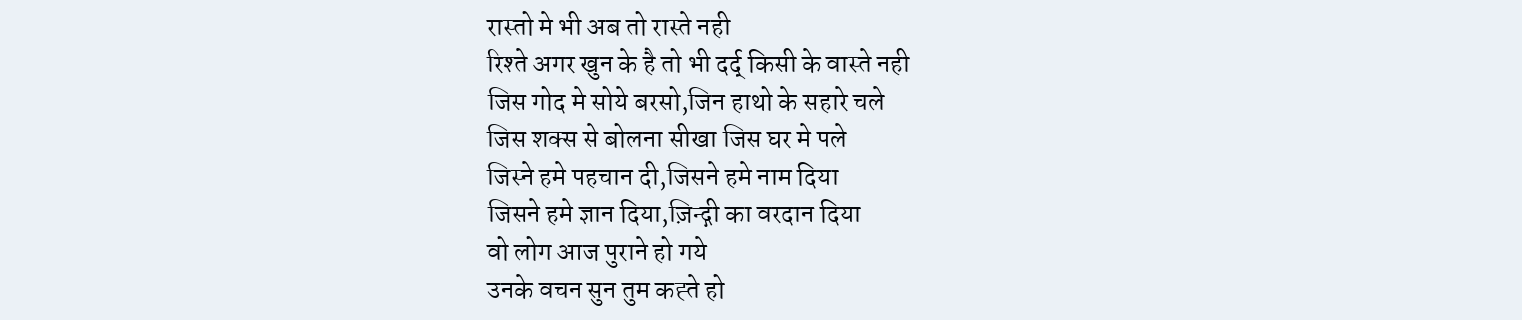रास्तो मे भी अब तो रास्ते नही
रिश्ते अगर खुन के है तो भी दर्द् किसी के वास्ते नही
जिस गोद मे सोये बरसो,जिन हाथो के सहारे चले
जिस शक्स से बोलना सीखा जिस घर मे पले
जिस्ने हमे पहचान दी,जिसने हमे नाम दिया
जिसने हमे ज्ञान दिया,ज़िन्द्गी का वरदान दिया
वो लोग आज पुराने हो गये
उनके वचन सुन तुम कह्ते हो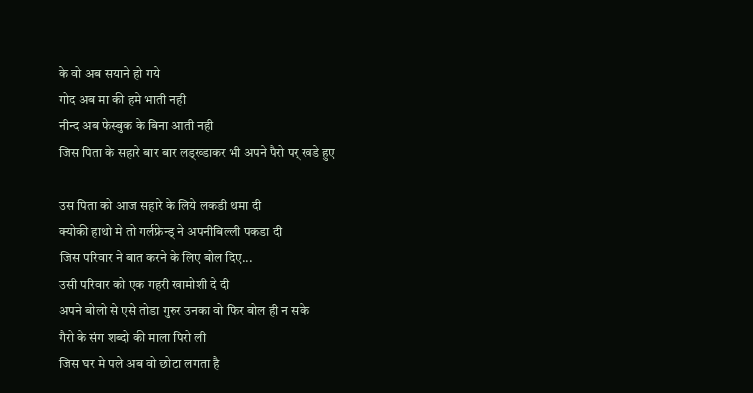के वो अब सयाने हो गये
गोद अब मा की हमे भाती नही
नीन्द अब फेस्बुक के बिना आती नही
जिस पिता के सहारे बार बार लड्ख्डाकर भी अपने पैरो पर् खडे हुए

उस पिता को आज सहारे के लिये लकडी थमा दी
क्योकी हाथो मे तो गर्लफ्रेन्ड् ने अपनीबिल्ली पकडा दी
जिस परिवार ने बात करने के लिए बोल दिए...
उसी परिवार को एक गहरी खामोशी दे दी
अपने बोलो से एसे तोडा गुरुर उनका वो फिर बोल ही न सके
गैरो के संग शब्दो की माला पिरो ली
जिस घर मे पले अब वो छोटा लगता है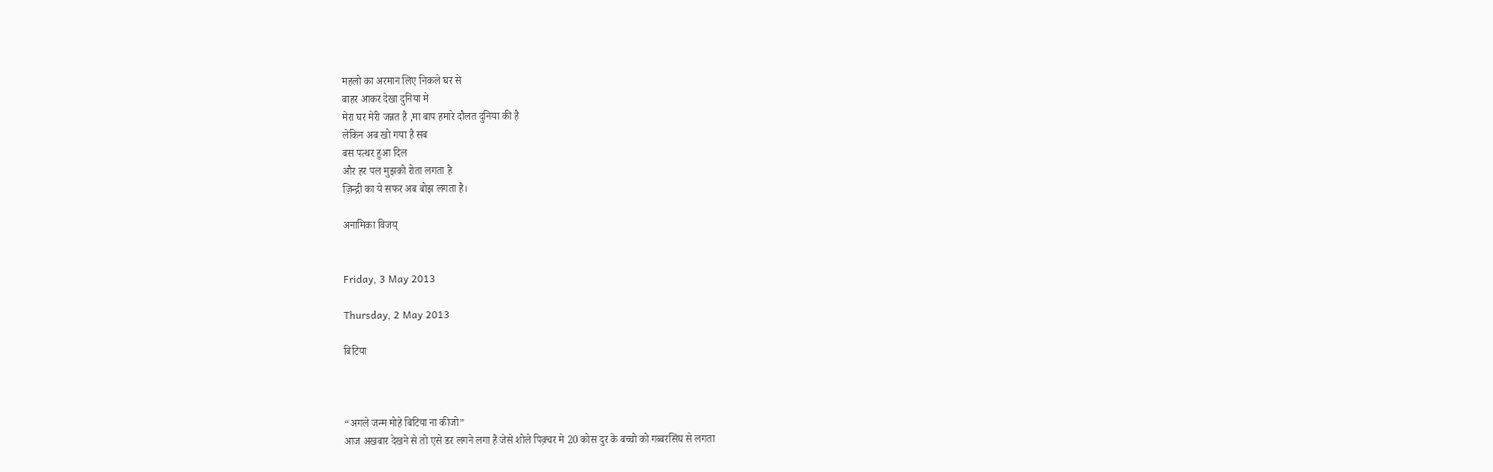महलो का अरमान लिए निकले घर से
बाहर आकर देखा दुनिया मे
मेरा घर मेरी जन्नत है ,मा बाप हमारे दौलत दुनिया की है
लेकिन अब खो गया है सब
बस पत्थर हुआ दिल
और हर पल मुझको रोता लगता है
ज़िन्द्गी का ये सफर अब बोझ लगता है।

अनामिका विजय्


Friday, 3 May 2013

Thursday, 2 May 2013

बिटिया



“अगले जन्म मोहे बिटिया ना कीजो”
आज अखबार देखने से तो एसे डर लगने लगा है जेसे शोले पिक़्चर मे 20 कोस दुर के बच्चो को गब्बरसिंघ से लगता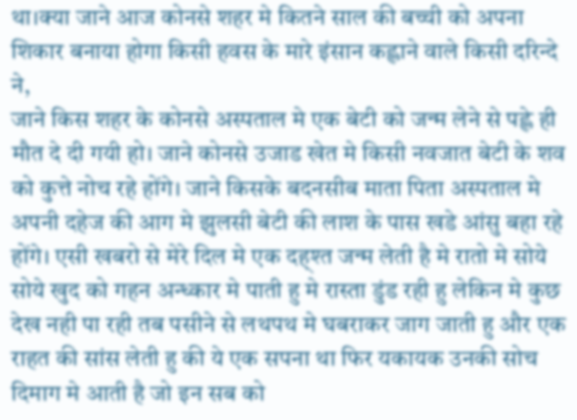था।क्या जाने आज कोनसे शहर मे कितने साल की बच्ची को अपना शिकार बनाया होगा किसी हवस के मारे इंसान कह्लाने वाले किसी दरिन्दे ने,
जाने किस शहर के कोनसे अस्पताल मे एक बेटी को जन्म लेने से पह्ले ही मौत दे दी गयी हो। जाने कोनसे उजाड खेत मे किसी नवजात बेटी के शव को कुत्ते नोच रहे होंगे। जाने किसके बदनसीब माता पिता अस्पताल मे अपनी दहेज की आग मे झुलसी बेटी की लाश के पास खडे आंसु बहा रहे होंगे। एसी खबरो से मेरे दिल मे एक दह्श्त जन्म लेती है मे रातो मे सोये सोये खुद को गहन अन्ध्कार मे पाती हु मे रास्ता डुंड रही हु लेकिन मे कुछ देख नही पा रही तब पसीने से लथपथ मे घबराकर जाग जाती हु और एक राहत की सांस लेती हु की ये एक सपना था फिर यकायक उनकी सोच दिमाग मे आती है जो इन सब को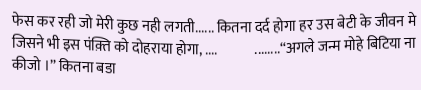फेस कर रही जो मेरी कुछ नही लगती...... कितना दर्द होगा हर उस बेटी के जीवन मे जिसने भी इस पंक़्ति को दोहराया होगा, ....             ........“अगले जन्म मोहे बिटिया ना कीजो ।” कितना बडा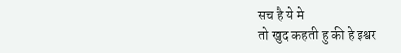सच है ये मे
तो खुद कहती हु की हे इश्वर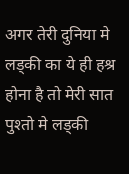अगर तेरी दुनिया मे लड्की का ये ही हश्र होना है तो मेरी सात पुश्तो मे लड्की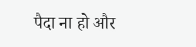पैदा ना हो और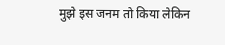मुझे इस जनम तो किया लेकिन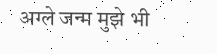अग्ले जन्म मुझे भी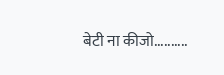बेटी ना कीजो..........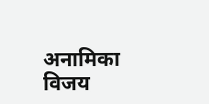अनामिका विजय